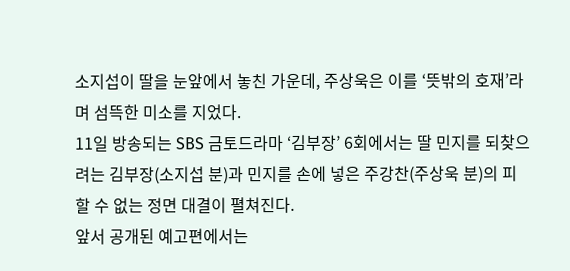소지섭이 딸을 눈앞에서 놓친 가운데, 주상욱은 이를 ‘뜻밖의 호재’라며 섬뜩한 미소를 지었다.
11일 방송되는 SBS 금토드라마 ‘김부장’ 6회에서는 딸 민지를 되찾으려는 김부장(소지섭 분)과 민지를 손에 넣은 주강찬(주상욱 분)의 피할 수 없는 정면 대결이 펼쳐진다.
앞서 공개된 예고편에서는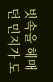빗속을 헤매던 민지가 도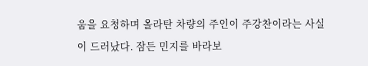움을 요청하며 올라탄 차량의 주인이 주강찬이라는 사실이 드러났다. 잠든 민지를 바라보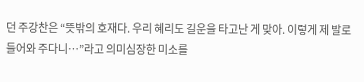던 주강찬은 “뜻밖의 호재다. 우리 혜리도 길운을 타고난 게 맞아. 이렇게 제 발로 들어와 주다니…”라고 의미심장한 미소를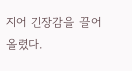지어 긴장감을 끌어올렸다.